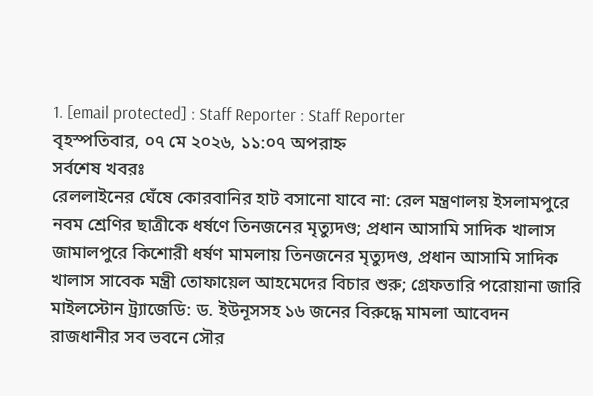1. [email protected] : Staff Reporter : Staff Reporter
বৃহস্পতিবার, ০৭ মে ২০২৬, ১১:০৭ অপরাহ্ন
সর্বশেষ খবরঃ
রেললাইনের ঘেঁষে কোরবানির হাট বসানো যাবে না: রেল মন্ত্রণালয় ইসলামপুরে নবম শ্রেণির ছাত্রীকে ধর্ষণে তিনজনের মৃত্যুদণ্ড; প্রধান আসামি সাদিক খালাস জামালপুরে কিশোরী ধর্ষণ মামলায় তিনজনের মৃত্যুদণ্ড, প্রধান আসামি সাদিক খালাস সাবেক মন্ত্রী তোফায়েল আহমেদের বিচার শুরু; গ্রেফতারি পরোয়ানা জারি মাইলস্টোন ট্র্যাজেডি: ড. ইউনূসসহ ১৬ জনের বিরুদ্ধে মামলা আবেদন রাজধানীর সব ভবনে সৌর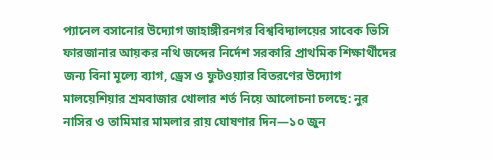প্যানেল বসানোর উদ্যোগ জাহাঙ্গীরনগর বিশ্ববিদ্যালয়ের সাবেক ভিসি ফারজানার আয়কর নথি জব্দের নির্দেশ সরকারি প্রাথমিক শিক্ষার্থীদের জন্য বিনা মূল্যে ব্যাগ, ড্রেস ও ফুটওয়্যার বিতরণের উদ্যোগ মালয়েশিয়ার শ্রমবাজার খোলার শর্ত নিয়ে আলোচনা চলছে: নুর নাসির ও তামিমার মামলার রায় ঘোষণার দিন—১০ জুন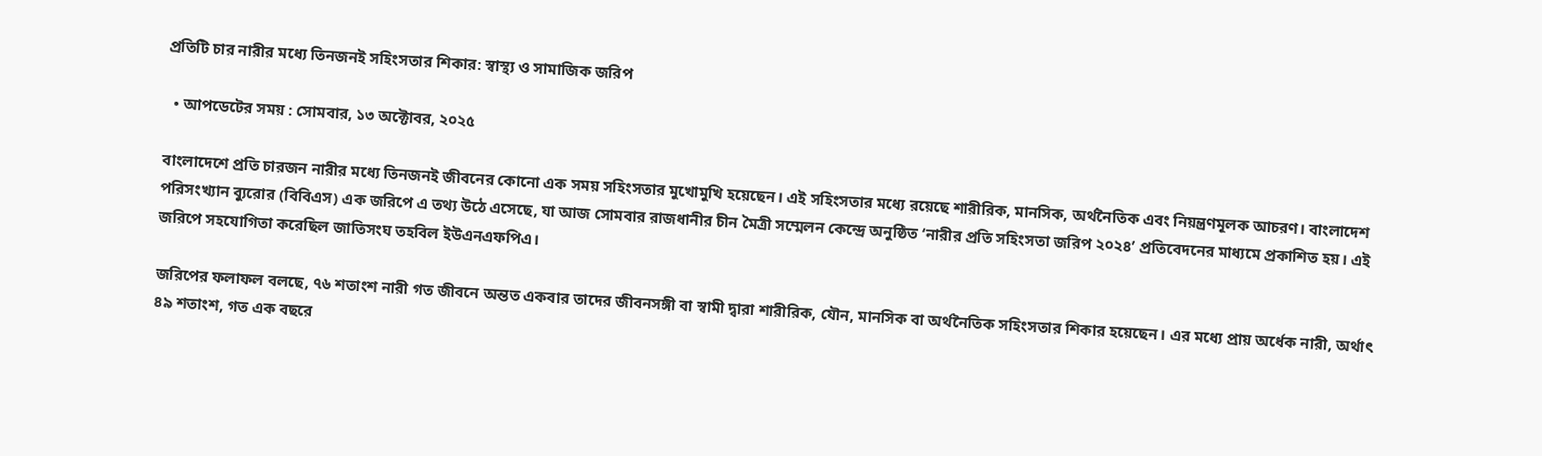প্রতিটি চার নারীর মধ্যে তিনজনই সহিংসতার শিকার: স্বাস্থ্য ও সামাজিক জরিপ

  • আপডেটের সময় : সোমবার, ১৩ অক্টোবর, ২০২৫

বাংলাদেশে প্রতি চারজন নারীর মধ্যে তিনজনই জীবনের কোনো এক সময় সহিংসতার মুখোমুখি হয়েছেন। এই সহিংসতার মধ্যে রয়েছে শারীরিক, মানসিক, অর্থনৈতিক এবং নিয়ন্ত্রণমূলক আচরণ। বাংলাদেশ পরিসংখ্যান ব্যুরোর (বিবিএস) এক জরিপে এ তথ্য উঠে এসেছে, যা আজ সোমবার রাজধানীর চীন মৈত্রী সম্মেলন কেন্দ্রে অনুষ্ঠিত ‘নারীর প্রতি সহিংসতা জরিপ ২০২৪’ প্রতিবেদনের মাধ্যমে প্রকাশিত হয়। এই জরিপে সহযোগিতা করেছিল জাতিসংঘ তহবিল ইউএনএফপিএ।

জরিপের ফলাফল বলছে, ৭৬ শতাংশ নারী গত জীবনে অন্তত একবার তাদের জীবনসঙ্গী বা স্বামী দ্বারা শারীরিক, যৌন, মানসিক বা অর্থনৈতিক সহিংসতার শিকার হয়েছেন। এর মধ্যে প্রায় অর্ধেক নারী, অর্থাৎ ৪৯ শতাংশ, গত এক বছরে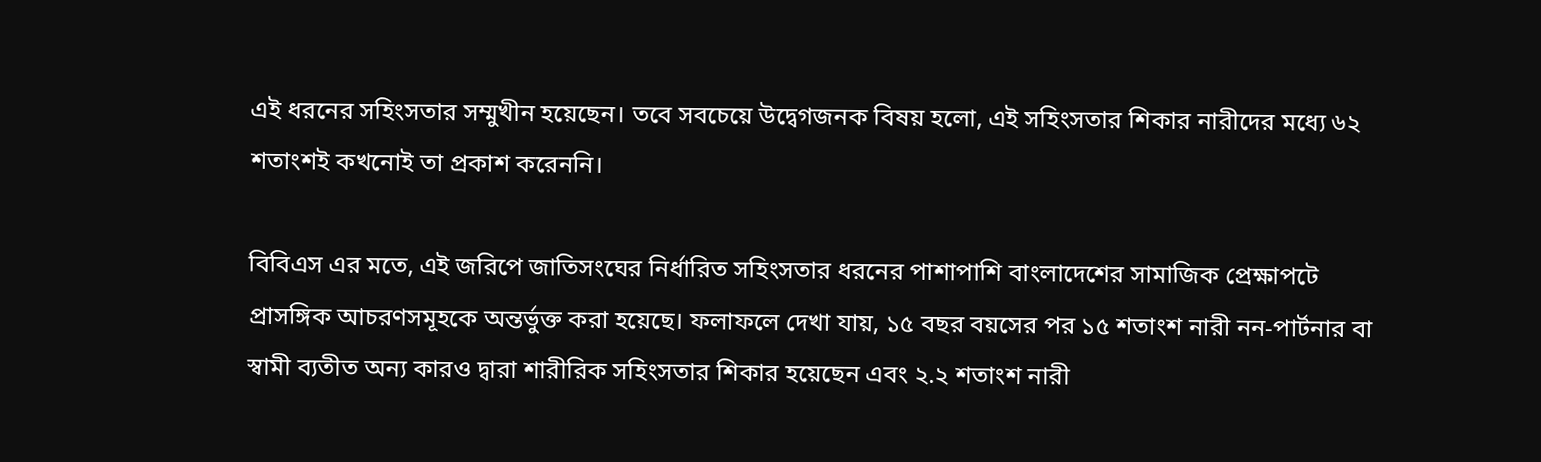এই ধরনের সহিংসতার সম্মুখীন হয়েছেন। তবে সবচেয়ে উদ্বেগজনক বিষয় হলো, এই সহিংসতার শিকার নারীদের মধ্যে ৬২ শতাংশই কখনোই তা প্রকাশ করেননি।

বিবিএস এর মতে, এই জরিপে জাতিসংঘের নির্ধারিত সহিংসতার ধরনের পাশাপাশি বাংলাদেশের সামাজিক প্রেক্ষাপটে প্রাসঙ্গিক আচরণসমূহকে অন্তর্ভুক্ত করা হয়েছে। ফলাফলে দেখা যায়, ১৫ বছর বয়সের পর ১৫ শতাংশ নারী নন-পার্টনার বা স্বামী ব্যতীত অন্য কারও দ্বারা শারীরিক সহিংসতার শিকার হয়েছেন এবং ২.২ শতাংশ নারী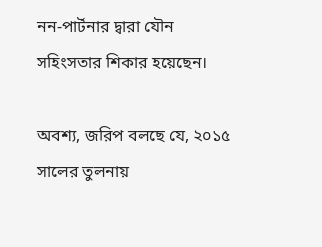নন-পার্টনার দ্বারা যৌন সহিংসতার শিকার হয়েছেন।

অবশ্য, জরিপ বলছে যে, ২০১৫ সালের তুলনায়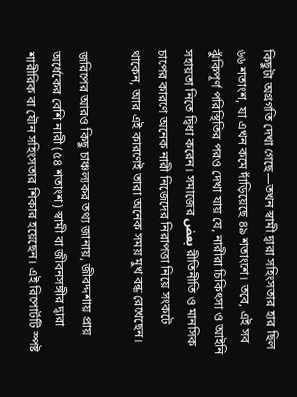কিছুটা অগ্রগতি দেখা গেছে—তখন স্বামী দ্বারা সহিংসতার হার ছিল ৬৬ শতাংশ, যা এখন কমে দাঁড়িয়েছে ৪৯ শতাংশে। তবে, এই সব ঝুঁকিপূর্ণ পরিস্থিতির পরও দেখা যায় যে, নারীরা চিকিৎসা ও আইনি সহায়তা নিতে দ্বিধা করেন। সমাজের بعض রীতিনীতি ও মানসিক চাপের কারণে অনেক নারী নিজেদের নিরাপত্তা নিয়ে সংকটে থাকেন, আর এই কারণেই তারা অনেক সময় মুখ বন্ধ রেখেছেন।

জরিপের আরও কিছু চাঞ্চল্যকর তথ্য জানায়, জীবদ্দশায় প্রায় অর্ধেকের বেশি নারী (৫৪ শতাংশ) স্বামী বা জীবনসঙ্গীর দ্বারা শারীরিক বা যৌন সহিংসতার শিকার হয়েছেন। এই রিপোর্টটি স্পষ্ট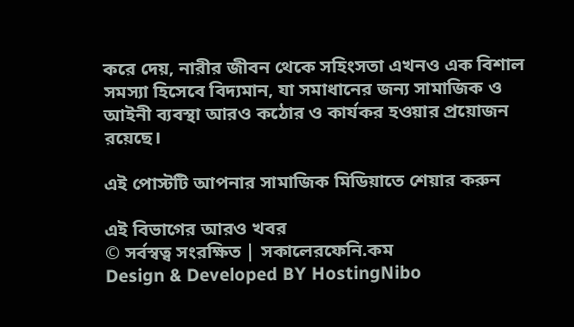করে দেয়, নারীর জীবন থেকে সহিংসতা এখনও এক বিশাল সমস্যা হিসেবে বিদ্যমান, যা সমাধানের জন্য সামাজিক ও আইনী ব্যবস্থা আরও কঠোর ও কার্যকর হওয়ার প্রয়োজন রয়েছে।

এই পোস্টটি আপনার সামাজিক মিডিয়াতে শেয়ার করুন

এই বিভাগের আরও খবর
© সর্বস্বত্ব সংরক্ষিত | সকালেরফেনি.কম
Design & Developed BY HostingNibo